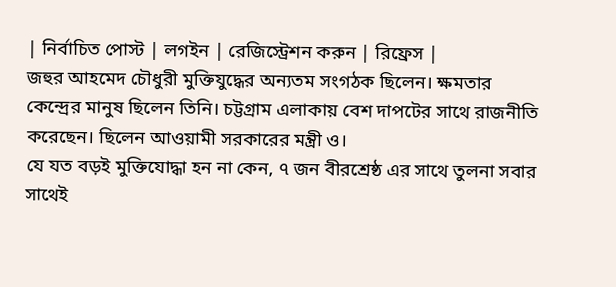| নির্বাচিত পোস্ট | লগইন | রেজিস্ট্রেশন করুন | রিফ্রেস |
জহুর আহমেদ চৌধুরী মুক্তিযুদ্ধের অন্যতম সংগঠক ছিলেন। ক্ষমতার কেন্দ্রের মানুষ ছিলেন তিনি। চট্টগ্রাম এলাকায় বেশ দাপটের সাথে রাজনীতি করেছেন। ছিলেন আওয়ামী সরকারের মন্ত্রী ও।
যে যত বড়ই মুক্তিযোদ্ধা হন না কেন, ৭ জন বীরশ্রেষ্ঠ এর সাথে তুলনা সবার সাথেই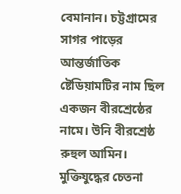বেমানান। চট্টগ্রামের সাগর পাড়ের আন্তর্জাতিক ষ্টেডিয়ামটির নাম ছিল একজন বীরশ্রেষ্ঠের নামে। উনি বীরশ্রেষ্ঠ রুহুল আমিন। মুক্তিযুদ্ধের চেতনা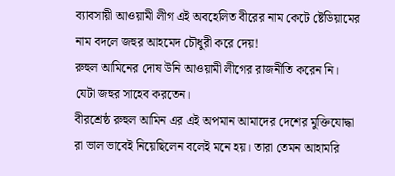ব্যাবসায়ী আওয়ামী লীগ এই অবহেলিত বীরের নাম কেটে ষ্টেডিয়ামের নাম বদলে জহুর আহমেদ চৌধুরী করে দেয়!
রুহুল আমিনের দোষ উনি আওয়ামী লীগের রাজনীতি করেন নি। যেটা জহুর সাহেব করতেন।
বীরশ্রেষ্ঠ রুহুল আমিন এর এই অপমান আমাদের দেশের মুক্তিযোদ্ধা রা ভাল ভাবেই নিয়েছিলেন বলেই মনে হয়। তারা তেমন আহামরি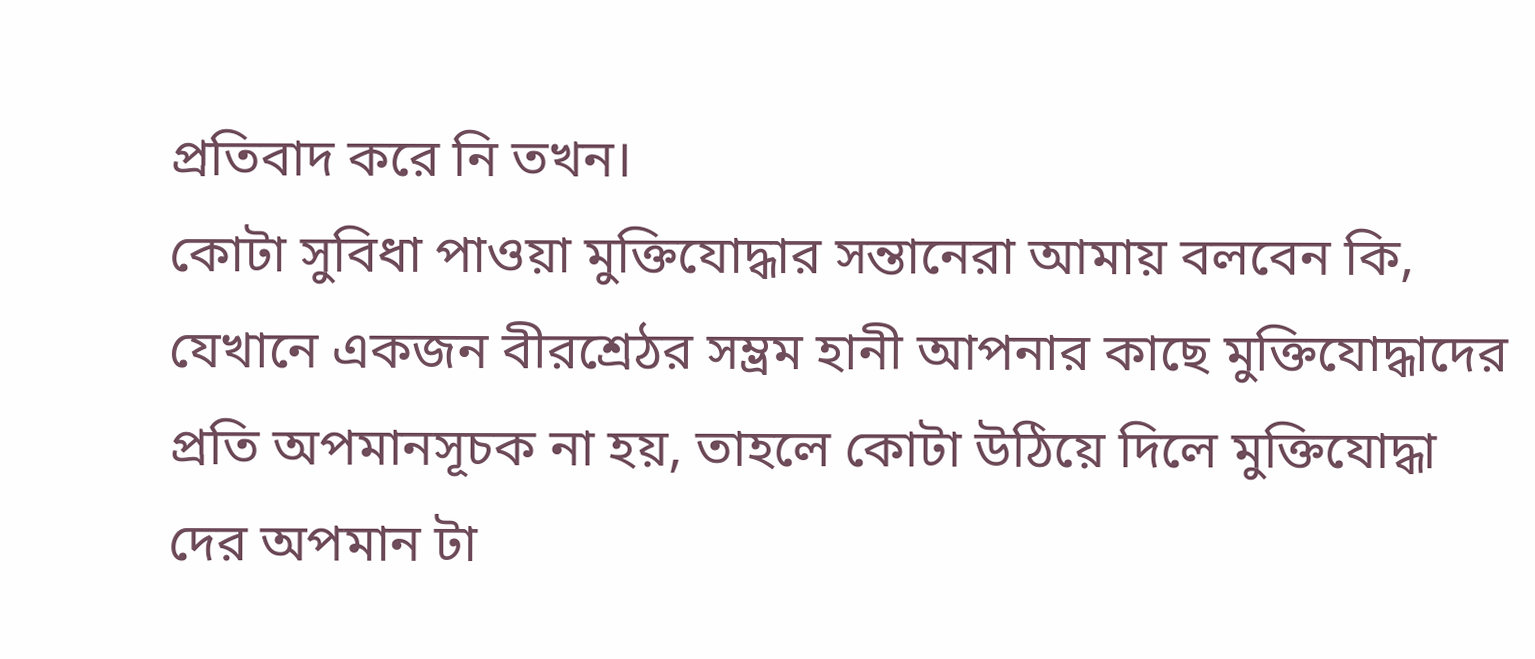প্রতিবাদ করে নি তখন।
কোটা সুবিধা পাওয়া মুক্তিযোদ্ধার সন্তানেরা আমায় বলবেন কি, যেখানে একজন বীরশ্রেঠর সম্ভ্রম হানী আপনার কাছে মুক্তিযোদ্ধাদের প্রতি অপমানসূচক না হয়, তাহলে কোটা উঠিয়ে দিলে মুক্তিযোদ্ধা দের অপমান টা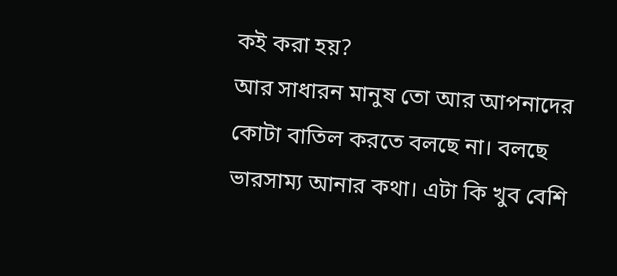কই করা হয়?
আর সাধারন মানুষ তো আর আপনাদের কোটা বাতিল করতে বলছে না। বলছে ভারসাম্য আনার কথা। এটা কি খুব বেশি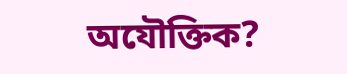অযৌক্তিক?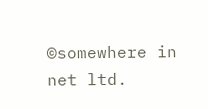©somewhere in net ltd.